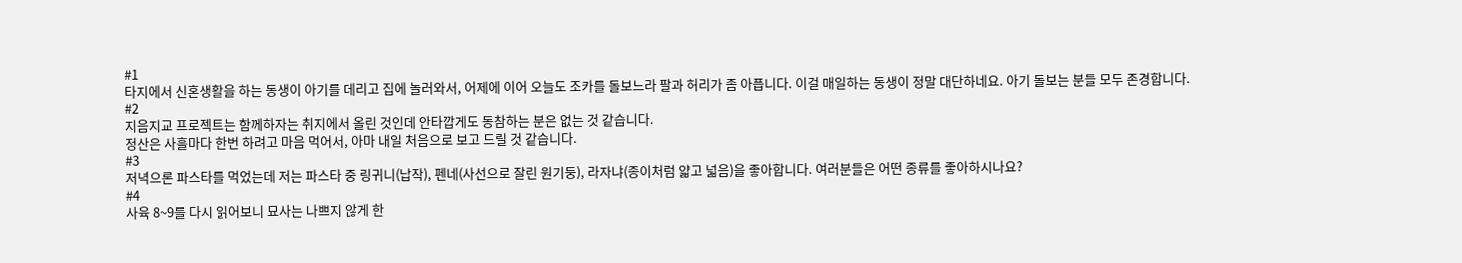#1
타지에서 신혼생활을 하는 동생이 아기를 데리고 집에 놀러와서, 어제에 이어 오늘도 조카를 돌보느라 팔과 허리가 좀 아픕니다. 이걸 매일하는 동생이 정말 대단하네요. 아기 돌보는 분들 모두 존경합니다.
#2
지음지교 프로젝트는 함께하자는 취지에서 올린 것인데 안타깝게도 동참하는 분은 없는 것 같습니다.
정산은 사흘마다 한번 하려고 마음 먹어서, 아마 내일 처음으로 보고 드릴 것 같습니다.
#3
저녁으론 파스타를 먹었는데 저는 파스타 중 링귀니(납작), 펜네(사선으로 잘린 원기둥), 라자냐(종이처럼 얇고 넓음)을 좋아합니다. 여러분들은 어떤 종류를 좋아하시나요?
#4
사육 8~9를 다시 읽어보니 묘사는 나쁘지 않게 한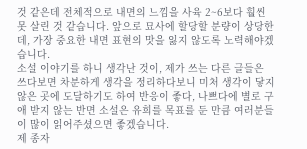것 같은데 전체적으로 내면의 느낌을 사육 2~6보다 훨씬 못 살린 것 같습니다. 앞으로 묘사에 할당할 분량이 상당한데, 가장 중요한 내면 표현의 맛을 잃지 않도록 노력해야겠습니다.
소설 이야기를 하니 생각난 것이, 제가 쓰는 다른 글들은 쓰다보면 차분하게 생각을 정리하다보니 미처 생각이 닿지 않은 곳에 도달하기도 하여 반응이 좋다, 나쁘다에 별로 구애 받지 않는 반면 소설은 유희를 목표를 둔 만큼 여러분들이 많이 읽어주셨으면 좋겠습니다.
제 종자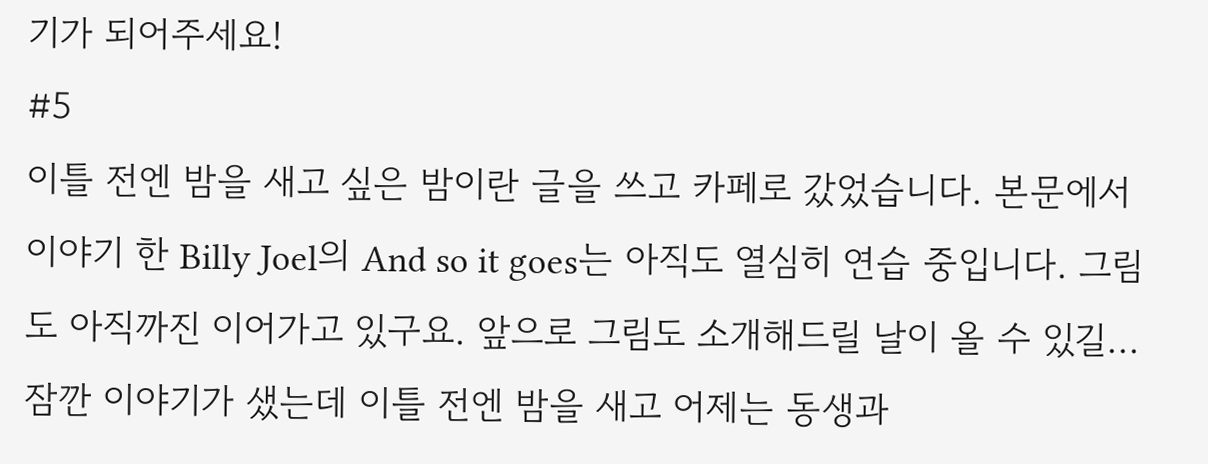기가 되어주세요!
#5
이틀 전엔 밤을 새고 싶은 밤이란 글을 쓰고 카페로 갔었습니다. 본문에서 이야기 한 Billy Joel의 And so it goes는 아직도 열심히 연습 중입니다. 그림도 아직까진 이어가고 있구요. 앞으로 그림도 소개해드릴 날이 올 수 있길...
잠깐 이야기가 샜는데 이틀 전엔 밤을 새고 어제는 동생과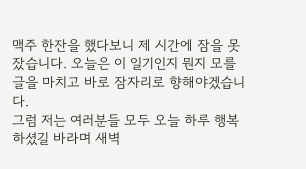맥주 한잔을 했다보니 제 시간에 잠을 못 잤습니다. 오늘은 이 일기인지 뭔지 모를 글을 마치고 바로 잠자리로 향해야겠습니다.
그럼 저는 여러분들 모두 오늘 하루 행복하셨길 바라며 새벽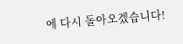에 다시 돌아오겠습니다!